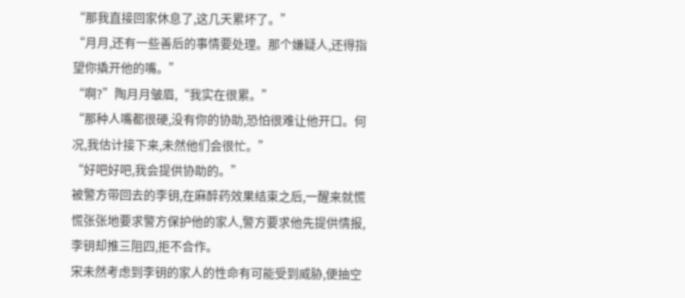“那我直接回家休息了,这几天累坏了。”
“月月,还有一些善后的事情要处理。那个嫌疑人,还得指望你撬开他的嘴。”
“啊?”陶月月皱眉,“我实在很累。”
“那种人嘴都很硬,没有你的协助,恐怕很难让他开口。何况,我估计接下来,未然他们会很忙。”
“好吧好吧,我会提供协助的。”
被警方带回去的李钥,在麻醉药效果结束之后,一醒来就慌慌张张地要求警方保护他的家人,警方要求他先提供情报,李钥却推三阻四,拒不合作。
宋未然考虑到李钥的家人的性命有可能受到威胁,便抽空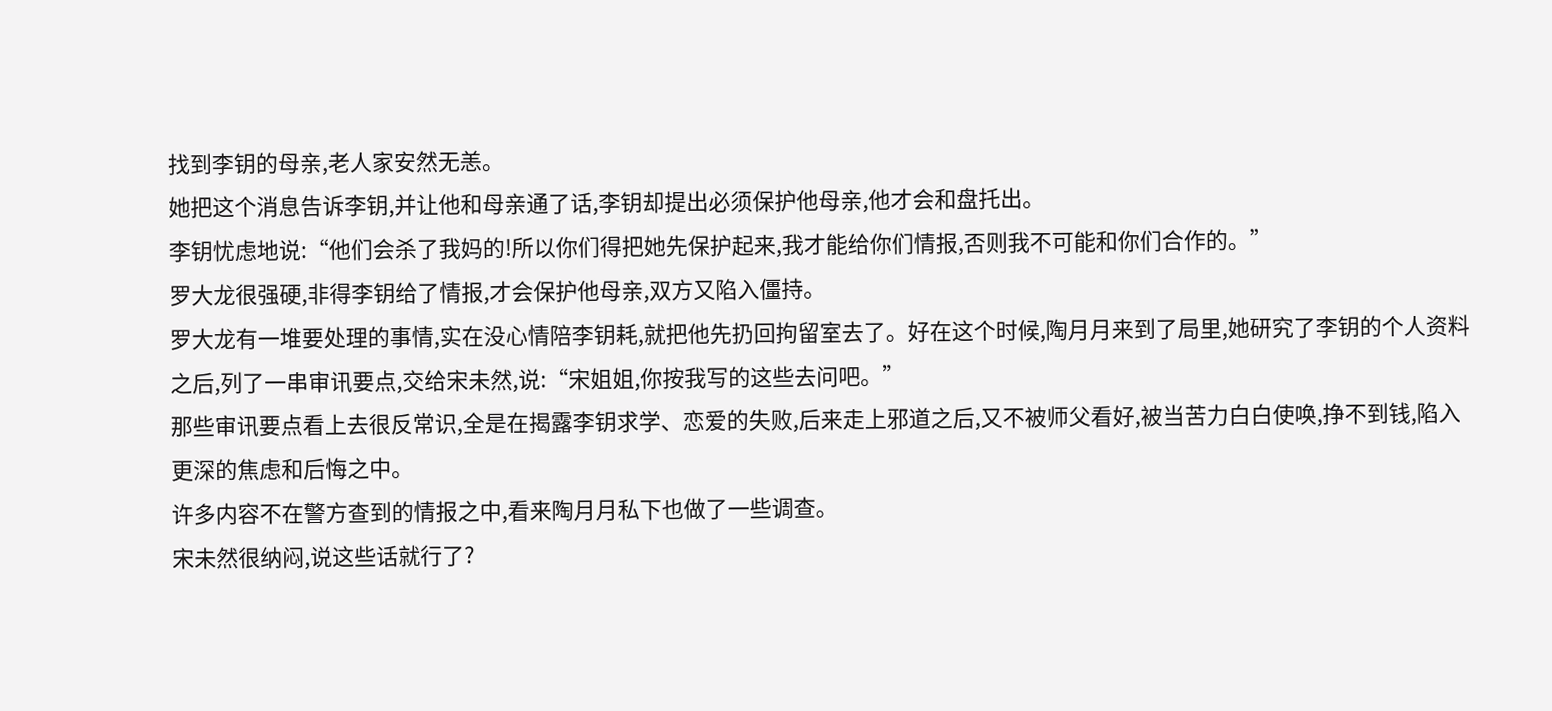找到李钥的母亲,老人家安然无恙。
她把这个消息告诉李钥,并让他和母亲通了话,李钥却提出必须保护他母亲,他才会和盘托出。
李钥忧虑地说:“他们会杀了我妈的!所以你们得把她先保护起来,我才能给你们情报,否则我不可能和你们合作的。”
罗大龙很强硬,非得李钥给了情报,才会保护他母亲,双方又陷入僵持。
罗大龙有一堆要处理的事情,实在没心情陪李钥耗,就把他先扔回拘留室去了。好在这个时候,陶月月来到了局里,她研究了李钥的个人资料之后,列了一串审讯要点,交给宋未然,说:“宋姐姐,你按我写的这些去问吧。”
那些审讯要点看上去很反常识,全是在揭露李钥求学、恋爱的失败,后来走上邪道之后,又不被师父看好,被当苦力白白使唤,挣不到钱,陷入更深的焦虑和后悔之中。
许多内容不在警方查到的情报之中,看来陶月月私下也做了一些调查。
宋未然很纳闷,说这些话就行了?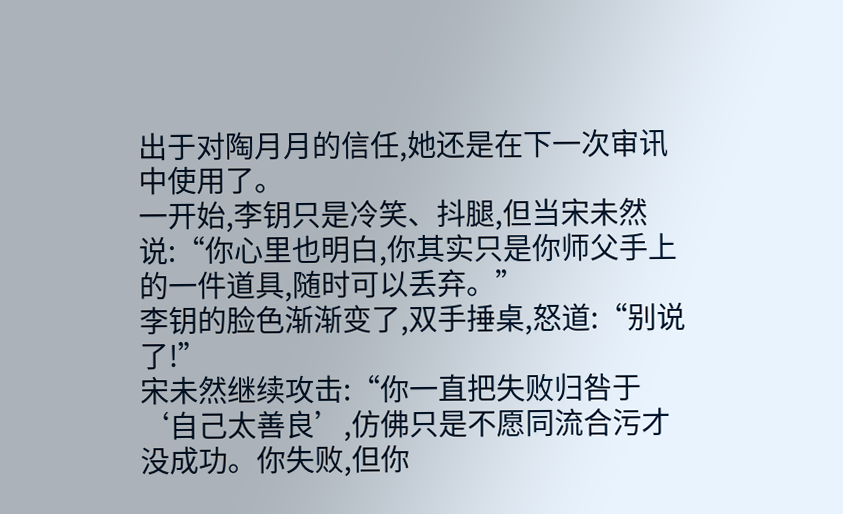出于对陶月月的信任,她还是在下一次审讯中使用了。
一开始,李钥只是冷笑、抖腿,但当宋未然说:“你心里也明白,你其实只是你师父手上的一件道具,随时可以丢弃。”
李钥的脸色渐渐变了,双手捶桌,怒道:“别说了!”
宋未然继续攻击:“你一直把失败归咎于‘自己太善良’,仿佛只是不愿同流合污才没成功。你失败,但你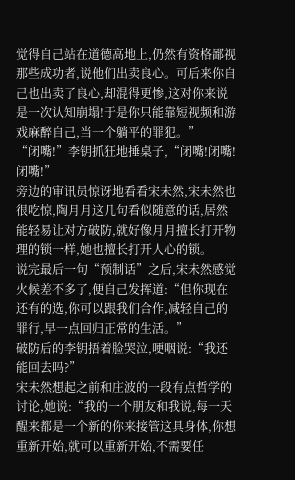觉得自己站在道德高地上,仍然有资格鄙视那些成功者,说他们出卖良心。可后来你自己也出卖了良心,却混得更惨,这对你来说是一次认知崩塌!于是你只能靠短视频和游戏麻醉自己,当一个躺平的罪犯。”
“闭嘴!”李钥抓狂地捶桌子,“闭嘴!闭嘴!闭嘴!”
旁边的审讯员惊讶地看看宋未然,宋未然也很吃惊,陶月月这几句看似随意的话,居然能轻易让对方破防,就好像月月擅长打开物理的锁一样,她也擅长打开人心的锁。
说完最后一句“预制话”之后,宋未然感觉火候差不多了,便自己发挥道:“但你现在还有的选,你可以跟我们合作,减轻自己的罪行,早一点回归正常的生活。”
破防后的李钥捂着脸哭泣,哽咽说:“我还能回去吗?”
宋未然想起之前和庄波的一段有点哲学的讨论,她说:“我的一个朋友和我说,每一天醒来都是一个新的你来接管这具身体,你想重新开始,就可以重新开始,不需要任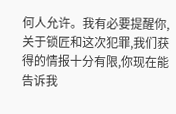何人允许。我有必要提醒你,关于锁匠和这次犯罪,我们获得的情报十分有限,你现在能告诉我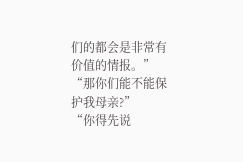们的都会是非常有价值的情报。”
“那你们能不能保护我母亲?”
“你得先说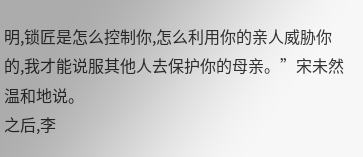明,锁匠是怎么控制你,怎么利用你的亲人威胁你的,我才能说服其他人去保护你的母亲。”宋未然温和地说。
之后,李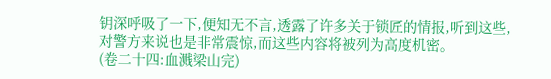钥深呼吸了一下,便知无不言,透露了许多关于锁匠的情报,听到这些,对警方来说也是非常震惊,而这些内容将被列为高度机密。
(卷二十四:血溅梁山完)